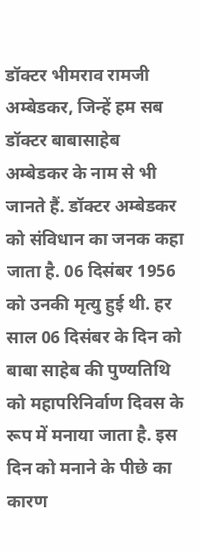डॉक्टर भीमराव रामजी अम्बेडकर, जिन्हें हम सब डॉक्टर बाबासाहेब अम्बेडकर के नाम से भी जानते हैं. डॉक्टर अम्बेडकर को संविधान का जनक कहा जाता है. 06 दिसंबर 1956 को उनकी मृत्यु हुई थी. हर साल 06 दिसंबर के दिन को बाबा साहेब की पुण्यतिथि को महापरिनिर्वाण दिवस के रूप में मनाया जाता है. इस दिन को मनाने के पीछे का कारण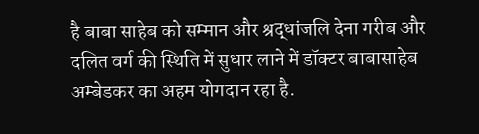है बाबा साहेब को सम्मान और श्रद्धांजलि देना गरीब और दलित वर्ग की स्थिति में सुधार लाने में डॉक्टर बाबासाहेब अम्बेडकर का अहम योगदान रहा है.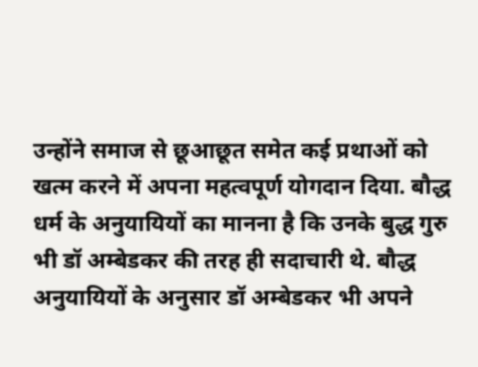उन्होंने समाज से छूआछूत समेत कई प्रथाओं को खत्म करने में अपना महत्वपूर्ण योगदान दिया. बौद्ध धर्म के अनुयायियों का मानना है कि उनके बुद्ध गुरु भी डॉ अम्बेडकर की तरह ही सदाचारी थे. बौद्ध अनुयायियों के अनुसार डॉ अम्बेडकर भी अपने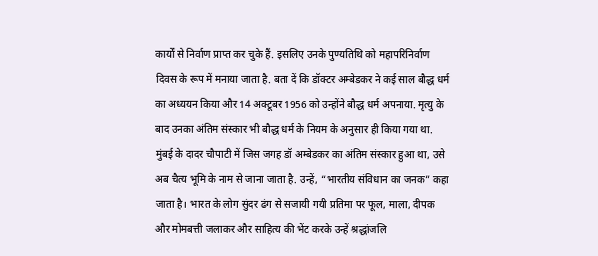कार्यों से निर्वाण प्राप्त कर चुके हैं. इसलिए उनके पुण्यतिथि को महापरिनिर्वाण दिवस के रूप में मनाया जाता है. बता दें कि डॉक्टर अम्बेडकर ने कई साल बौद्ध धर्म का अध्ययन किया और 14 अक्टूबर 1956 को उन्होंने बौद्ध धर्म अपनाया. मृत्यु के बाद उनका अंतिम संस्कार भी बौद्ध धर्म के नियम के अनुसार ही किया गया था. मुंबई के दादर चौपाटी में जिस जगह डॉ अम्बेडकर का अंतिम संस्कार हुआ था, उसे अब चैत्य भूमि के नाम से जाना जाता है. उन्हें, “भारतीय संविधान का जनक” कहा जाता है। भारत के लोग सुंदर ढंग से सजायी गयी प्रतिमा पर फूल, माला, दीपक और मोमबत्ती जलाकर और साहित्य की भेंट करके उन्हें श्रद्धांजलि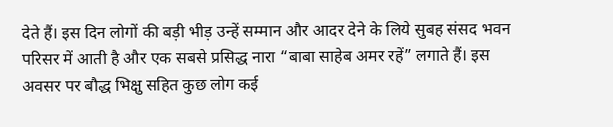देते हैं। इस दिन लोगों की बड़ी भीड़ उन्हें सम्मान और आदर देने के लिये सुबह संसद भवन परिसर में आती है और एक सबसे प्रसिद्ध नारा “बाबा साहेब अमर रहें” लगाते हैं। इस अवसर पर बौद्ध भिक्षु सहित कुछ लोग कई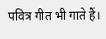पवित्र गीत भी गाते हैं।